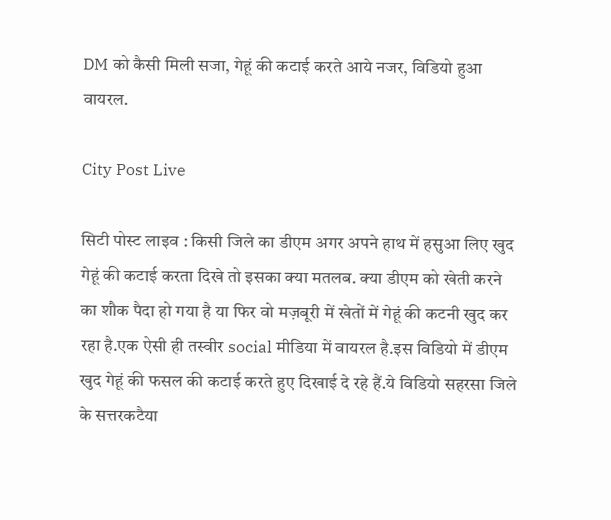DM को कैसी मिली सजा, गेहूं की कटाई करते आये नजर, विडियो हुआ वायरल.

City Post Live

सिटी पोस्ट लाइव : किसी जिले का डीएम अगर अपने हाथ में हसुआ लिए खुद गेहूं की कटाई करता दिखे तो इसका क्या मतलब. क्या डीएम को खेती करने का शौक पैदा हो गया है या फिर वो मज़बूरी में खेतों में गेहूं की कटनी खुद कर रहा है.एक ऐसी ही तस्वीर social मीडिया में वायरल है.इस विडियो में डीएम खुद गेहूं की फसल की कटाई करते हुए दिखाई दे रहे हैं.ये विडियो सहरसा जिले के सत्तरकटैया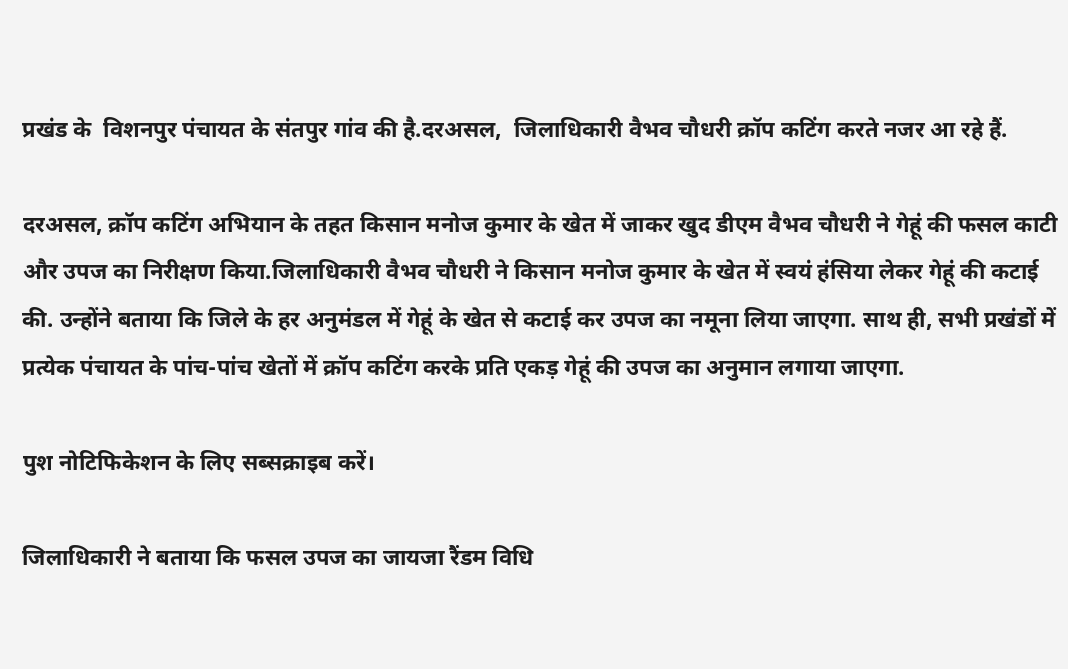प्रखंड के  विशनपुर पंचायत के संतपुर गांव की है.दरअसल,  जिलाधिकारी वैभव चौधरी क्रॉप कटिंग करते नजर आ रहे हैं.

दरअसल, क्रॉप कटिंग अभियान के तहत किसान मनोज कुमार के खेत में जाकर खुद डीएम वैभव चौधरी ने गेहूं की फसल काटी और उपज का निरीक्षण किया.जिलाधिकारी वैभव चौधरी ने किसान मनोज कुमार के खेत में स्वयं हंसिया लेकर गेहूं की कटाई की. उन्होंने बताया कि जिले के हर अनुमंडल में गेहूं के खेत से कटाई कर उपज का नमूना लिया जाएगा. साथ ही, सभी प्रखंडों में प्रत्येक पंचायत के पांच-पांच खेतों में क्रॉप कटिंग करके प्रति एकड़ गेहूं की उपज का अनुमान लगाया जाएगा.

पुश नोटिफिकेशन के लिए सब्सक्राइब करें।

जिलाधिकारी ने बताया कि फसल उपज का जायजा रैंडम विधि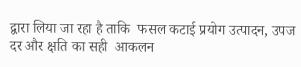द्वारा लिया जा रहा है ताकि  फसल कटाई प्रयोग उत्पादन, उपज दर और क्षति का सही  आकलन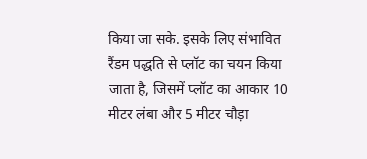किया जा सके. इसके लिए संभावित रैंडम पद्धति से प्लॉट का चयन किया जाता है, जिसमें प्लॉट का आकार 10 मीटर लंबा और 5 मीटर चौड़ा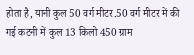होता है, यानी कुल 50 वर्ग मीटर.50 वर्ग मीटर में की गई कटनी में कुल 13 किलो 450 ग्राम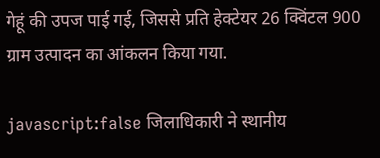गेहूं की उपज पाई गई, जिससे प्रति हेक्टेयर 26 क्विंटल 900 ग्राम उत्पादन का आंकलन किया गया.

javascript:false जिलाधिकारी ने स्थानीय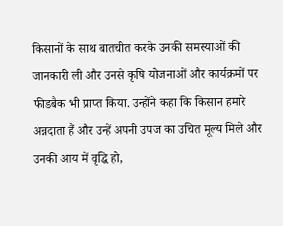किसानों के साथ बातचीत करके उनकी समस्याओं की जानकारी ली और उनसे कृषि योजनाओं और कार्यक्रमों पर फीडबैक भी प्राप्त किया. उन्होंने कहा कि किसान हमारे अन्नदाता हैं और उन्हें अपनी उपज का उचित मूल्य मिले और उनकी आय में वृद्धि हो,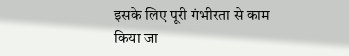इसके लिए पूरी गंभीरता से काम किया जा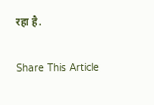रहा है.

Share This Article